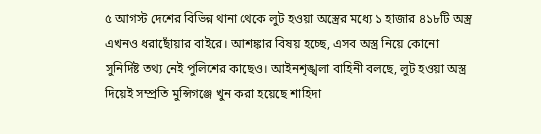৫ আগস্ট দেশের বিভিন্ন থানা থেকে লুট হওয়া অস্ত্রের মধ্যে ১ হাজার ৪১৮টি অস্ত্র এখনও ধরাছোঁয়ার বাইরে। আশঙ্কার বিষয় হচ্ছে, এসব অস্ত্র নিয়ে কোনো সুনির্দিষ্ট তথ্য নেই পুলিশের কাছেও। আইনশৃঙ্খলা বাহিনী বলছে, লুট হওয়া অস্ত্র দিয়েই সম্প্রতি মুন্সিগঞ্জে খুন করা হয়েছে শাহিদা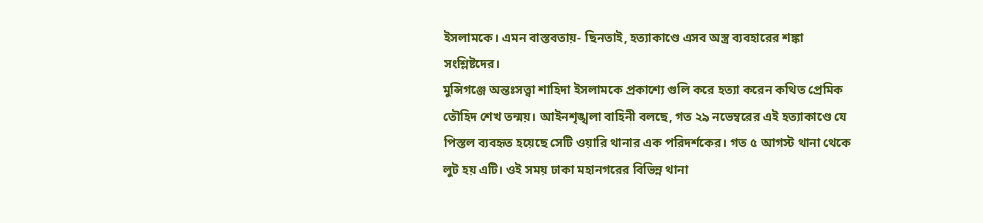ইসলামকে। এমন বাস্তবতায়- ছিনতাই, হত্যাকাণ্ডে এসব অস্ত্র ব্যবহারের শঙ্কা সংশ্লিষ্টদের।
মুন্সিগঞ্জে অন্তঃসত্ত্বা শাহিদা ইসলামকে প্রকাশ্যে গুলি করে হত্যা করেন কথিত প্রেমিক তৌহিদ শেখ তন্ময়। আইনশৃঙ্খলা বাহিনী বলছে, গত ২৯ নভেম্বরের এই হত্যাকাণ্ডে যে পিস্তল ব্যবহৃত হয়েছে সেটি ওয়ারি থানার এক পরিদর্শকের। গত ৫ আগস্ট থানা থেকে লুট হয় এটি। ওই সময় ঢাকা মহানগরের বিভিন্ন থানা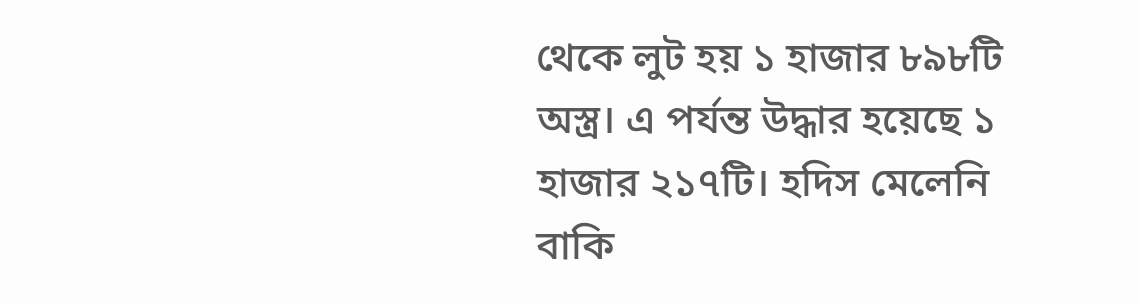থেকে লুট হয় ১ হাজার ৮৯৮টি অস্ত্র। এ পর্যন্ত উদ্ধার হয়েছে ১ হাজার ২১৭টি। হদিস মেলেনি বাকি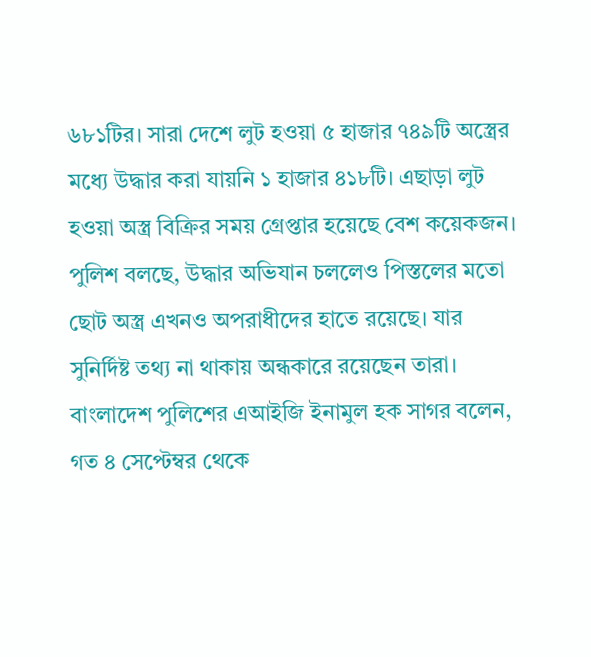৬৮১টির। সারা দেশে লুট হওয়া ৫ হাজার ৭৪৯টি অস্ত্রের মধ্যে উদ্ধার করা যায়নি ১ হাজার ৪১৮টি। এছাড়া লুট হওয়া অস্ত্র বিক্রির সময় গ্রেপ্তার হয়েছে বেশ কয়েকজন।
পুলিশ বলছে, উদ্ধার অভিযান চললেও পিস্তলের মতো ছোট অস্ত্র এখনও অপরাধীদের হাতে রয়েছে। যার সুনির্দিষ্ট তথ্য না থাকায় অন্ধকারে রয়েছেন তারা।
বাংলাদেশ পুলিশের এআইজি ইনামুল হক সাগর বলেন, গত ৪ সেপ্টেম্বর থেকে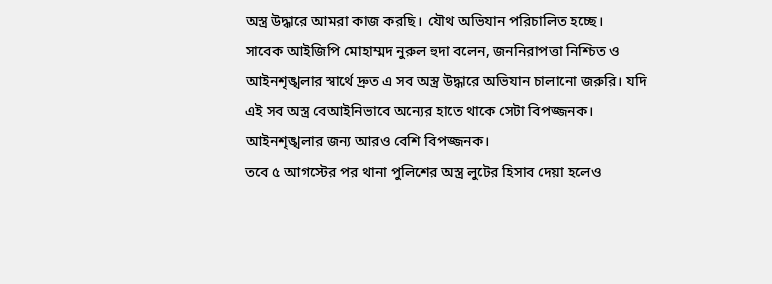অস্ত্র উদ্ধারে আমরা কাজ করছি। যৌথ অভিযান পরিচালিত হচ্ছে।
সাবেক আইজিপি মোহাম্মদ নুরুল হুদা বলেন, জননিরাপত্তা নিশ্চিত ও আইনশৃঙ্খলার স্বার্থে দ্রুত এ সব অস্ত্র উদ্ধারে অভিযান চালানো জরুরি। যদি এই সব অস্ত্র বেআইনিভাবে অন্যের হাতে থাকে সেটা বিপজ্জনক। আইনশৃঙ্খলার জন্য আরও বেশি বিপজ্জনক।
তবে ৫ আগস্টের পর থানা পুলিশের অস্ত্র লুটের হিসাব দেয়া হলেও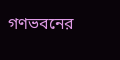গণভবনের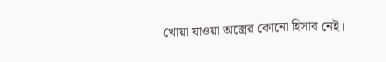খোয়া যাওয়া অস্ত্রের কোনো হিসাব নেই।